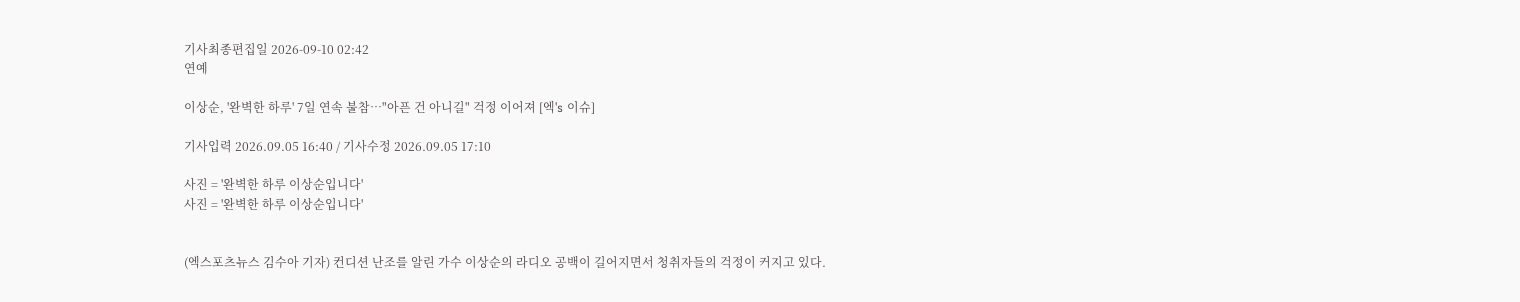기사최종편집일 2026-09-10 02:42
연예

이상순, '완벽한 하루' 7일 연속 불참…"아픈 건 아니길" 걱정 이어져 [엑's 이슈]

기사입력 2026.09.05 16:40 / 기사수정 2026.09.05 17:10

사진 = '완벽한 하루 이상순입니다'
사진 = '완벽한 하루 이상순입니다'


(엑스포츠뉴스 김수아 기자) 컨디션 난조를 알린 가수 이상순의 라디오 공백이 길어지면서 청취자들의 걱정이 커지고 있다.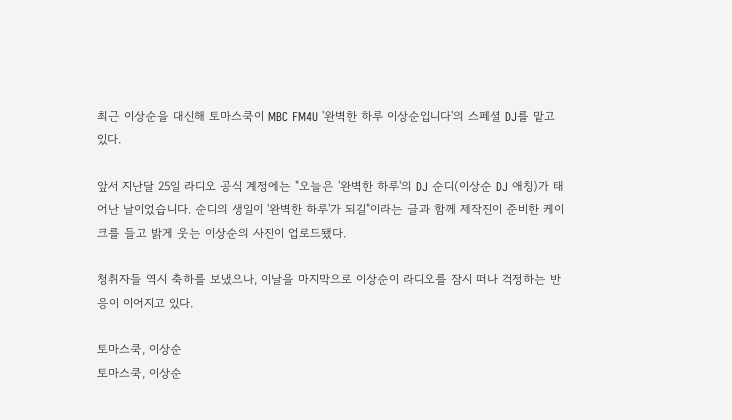최근 이상순을 대신해 토마스쿡이 MBC FM4U '완벽한 하루 이상순입니다'의 스페셜 DJ를 맡고 있다.

앞서 지난달 25일 라디오 공식 계정에는 "오늘은 '완벽한 하루'의 DJ 순디(이상순 DJ 애칭)가 태어난 날이었습니다. 순디의 생일이 '완벽한 하루'가 되길"이라는 글과 함께 제작진이 준비한 케이크를 들고 밝게 웃는 이상순의 사진이 업로드됐다.

청취자들 역시 축하를 보냈으나, 이날을 마지막으로 이상순이 라디오를 잠시 떠나 걱정하는 반응이 이어지고 있다.

토마스쿡, 이상순
토마스쿡, 이상순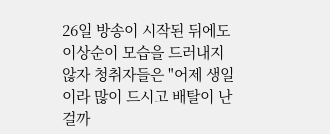26일 방송이 시작된 뒤에도 이상순이 모습을 드러내지 않자 청취자들은 "어제 생일이라 많이 드시고 배탈이 난 걸까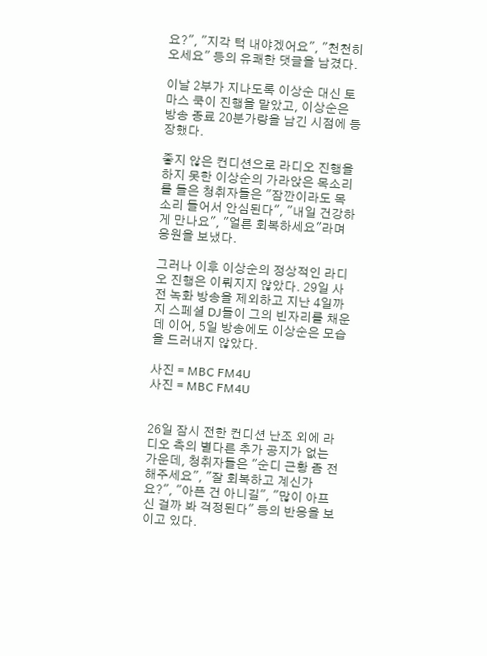요?", "지각 턱 내야겠어요", "천천히 오세요" 등의 유쾌한 댓글을 남겼다.

이날 2부가 지나도록 이상순 대신 토마스 쿡이 진행을 맡았고, 이상순은 방송 종료 20분가량을 남긴 시점에 등장했다.

좋지 않은 컨디션으로 라디오 진행을 하지 못한 이상순의 가라앉은 목소리를 들은 청취자들은 "잠깐이라도 목소리 들어서 안심된다", "내일 건강하게 만나요", "얼른 회복하세요"라며 응원을 보냈다.

그러나 이후 이상순의 정상적인 라디오 진행은 이뤄지지 않았다. 29일 사전 녹화 방송을 제외하고 지난 4일까지 스페셜 DJ들이 그의 빈자리를 채운 데 이어, 5일 방송에도 이상순은 모습을 드러내지 않았다.

사진 = MBC FM4U
사진 = MBC FM4U


26일 잠시 전한 컨디션 난조 외에 라디오 측의 별다른 추가 공지가 없는 가운데, 청취자들은 "순디 근황 좀 전해주세요", "잘 회복하고 계신가요?", "아픈 건 아니길", "많이 아프신 걸까 봐 걱정된다" 등의 반응을 보이고 있다.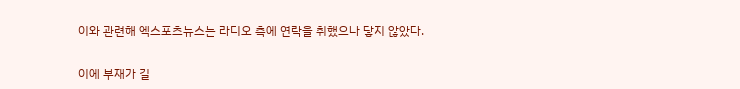이와 관련해 엑스포츠뉴스는 라디오 측에 연락을 취했으나 닿지 않았다.

이에 부재가 길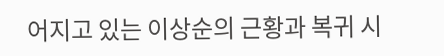어지고 있는 이상순의 근황과 복귀 시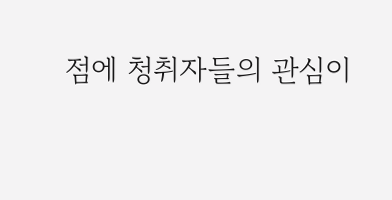점에 청취자들의 관심이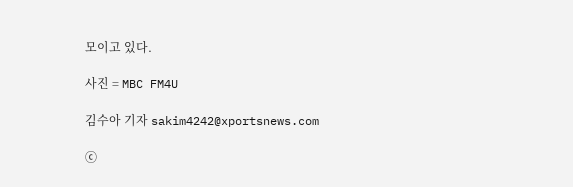모이고 있다.

사진 = MBC FM4U

김수아 기자 sakim4242@xportsnews.com

ⓒ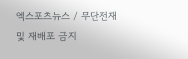엑스포츠뉴스 / 무단전재 및 재배포 금지